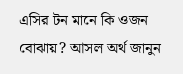এসির টন মানে কি ওজন বোঝায়? আসল অর্থ জানুন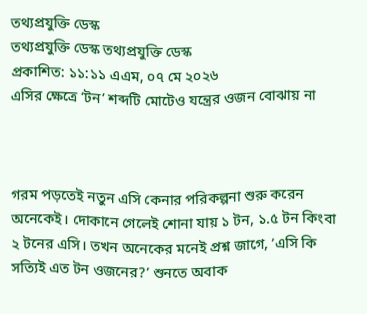তথ্যপ্রযুক্তি ডেস্ক
তথ্যপ্রযুক্তি ডেস্ক তথ্যপ্রযুক্তি ডেস্ক
প্রকাশিত: ১১:১১ এএম, ০৭ মে ২০২৬
এসির ক্ষেত্রে ‘টন’ শব্দটি মোটেও যন্ত্রের ওজন বোঝায় না



গরম পড়তেই নতুন এসি কেনার পরিকল্পনা শুরু করেন অনেকেই। দোকানে গেলেই শোনা যায় ১ টন, ১.৫ টন কিংবা ২ টনের এসি। তখন অনেকের মনেই প্রশ্ন জাগে, ‘এসি কি সত্যিই এত টন ওজনের?’ শুনতে অবাক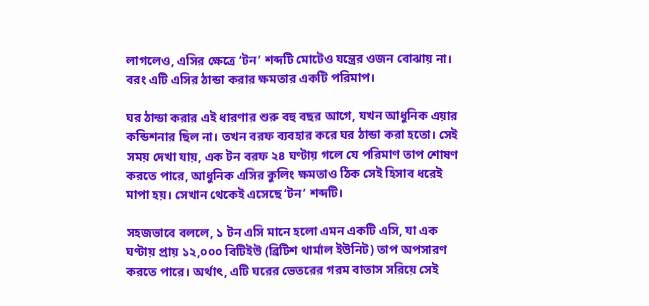লাগলেও, এসির ক্ষেত্রে ‘টন’ শব্দটি মোটেও যন্ত্রের ওজন বোঝায় না। বরং এটি এসির ঠান্ডা করার ক্ষমতার একটি পরিমাপ।

ঘর ঠান্ডা করার এই ধারণার শুরু বহু বছর আগে, যখন আধুনিক এয়ার কন্ডিশনার ছিল না। তখন বরফ ব্যবহার করে ঘর ঠান্ডা করা হতো। সেই সময় দেখা যায়, এক টন বরফ ২৪ ঘণ্টায় গলে যে পরিমাণ তাপ শোষণ করতে পারে, আধুনিক এসির কুলিং ক্ষমতাও ঠিক সেই হিসাব ধরেই মাপা হয়। সেখান থেকেই এসেছে ‘টন’ শব্দটি।

সহজভাবে বললে, ১ টন এসি মানে হলো এমন একটি এসি, যা এক ঘণ্টায় প্রায় ১২,০০০ বিটিইউ (ব্রিটিশ থার্মাল ইউনিট) তাপ অপসারণ করতে পারে। অর্থাৎ, এটি ঘরের ভেতরের গরম বাতাস সরিয়ে সেই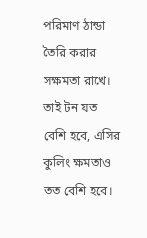পরিমাণ ঠান্ডা তৈরি করার সক্ষমতা রাখে। তাই টন যত বেশি হবে, এসির কুলিং ক্ষমতাও তত বেশি হবে।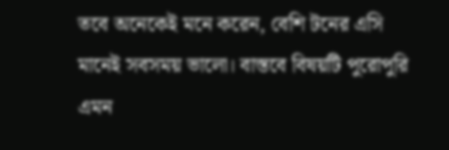তবে অনেকেই মনে করেন, বেশি টনের এসি মানেই সবসময় ভালো। বাস্তবে বিষয়টি পুরোপুরি এমন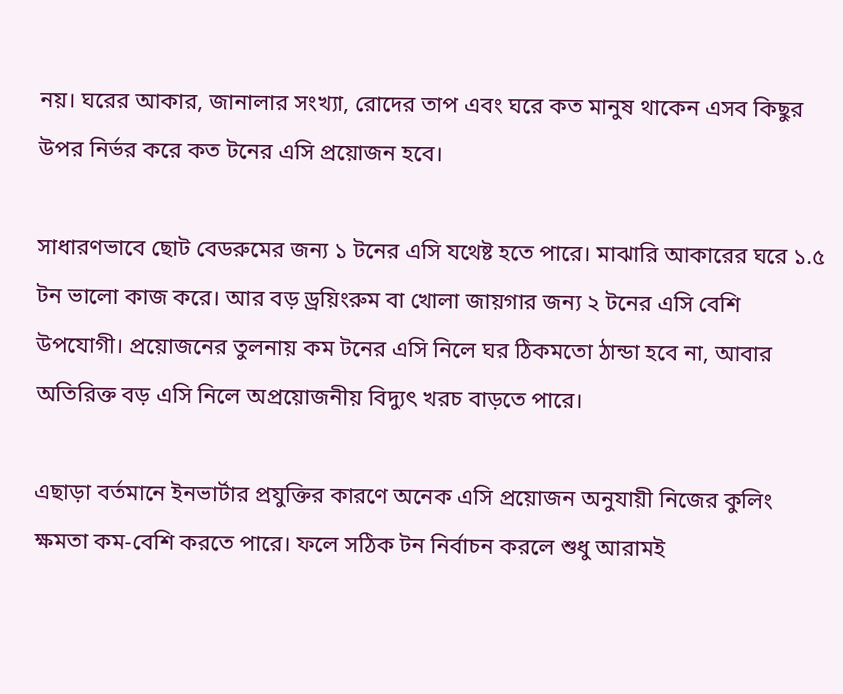নয়। ঘরের আকার, জানালার সংখ্যা, রোদের তাপ এবং ঘরে কত মানুষ থাকেন এসব কিছুর উপর নির্ভর করে কত টনের এসি প্রয়োজন হবে।

সাধারণভাবে ছোট বেডরুমের জন্য ১ টনের এসি যথেষ্ট হতে পারে। মাঝারি আকারের ঘরে ১.৫ টন ভালো কাজ করে। আর বড় ড্রয়িংরুম বা খোলা জায়গার জন্য ২ টনের এসি বেশি উপযোগী। প্রয়োজনের তুলনায় কম টনের এসি নিলে ঘর ঠিকমতো ঠান্ডা হবে না, আবার অতিরিক্ত বড় এসি নিলে অপ্রয়োজনীয় বিদ্যুৎ খরচ বাড়তে পারে।

এছাড়া বর্তমানে ইনভার্টার প্রযুক্তির কারণে অনেক এসি প্রয়োজন অনুযায়ী নিজের কুলিং ক্ষমতা কম-বেশি করতে পারে। ফলে সঠিক টন নির্বাচন করলে শুধু আরামই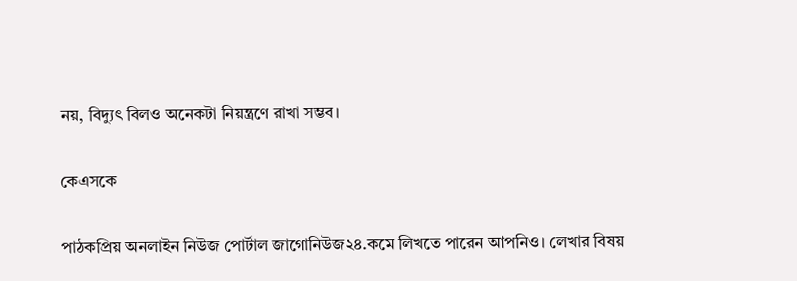নয়, বিদ্যুৎ বিলও অনেকটা নিয়ন্ত্রণে রাখা সম্ভব।

কেএসকে

পাঠকপ্রিয় অনলাইন নিউজ পোর্টাল জাগোনিউজ২৪.কমে লিখতে পারেন আপনিও। লেখার বিষয়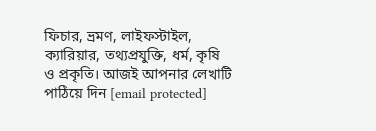ফিচার, ভ্রমণ, লাইফস্টাইল, ক্যারিয়ার, তথ্যপ্রযুক্তি, ধর্ম, কৃষি ও প্রকৃতি। আজই আপনার লেখাটি পাঠিয়ে দিন [email protected]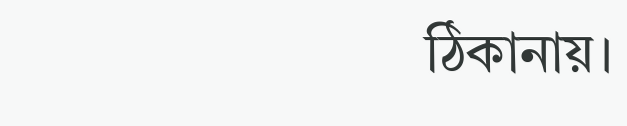ঠিকানায়।